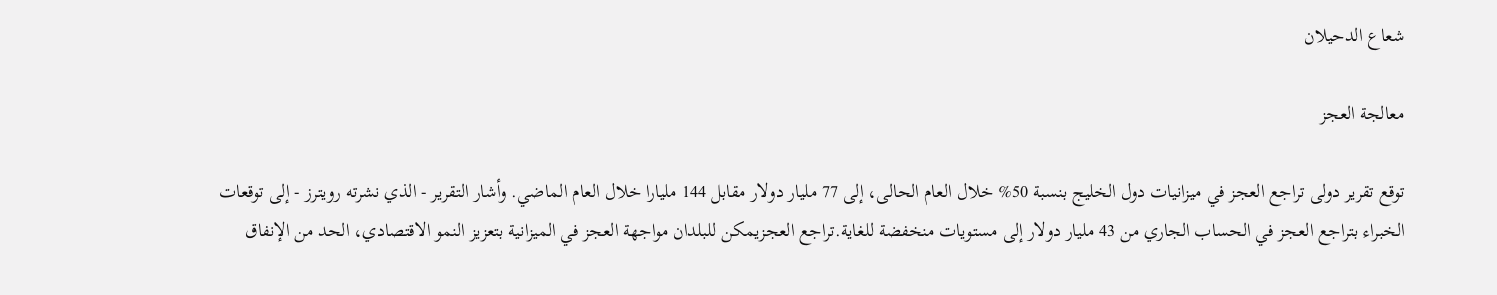شعاع الدحيلان

معالجة العجز

توقع تقرير دولى تراجع العجز في ميزانيات دول الخليج بنسبة 50% خلال العام الحالى، إلى 77 مليار دولار مقابل 144 مليارا خلال العام الماضي. وأشار التقرير - الذي نشرته رويترز - إلى توقعات الخبراء بتراجع العجز في الحساب الجاري من 43 مليار دولار إلى مستويات منخفضة للغاية.تراجع العجزيمكن للبلدان مواجهة العجز في الميزانية بتعزيز النمو الاقتصادي، الحد من الإنفاق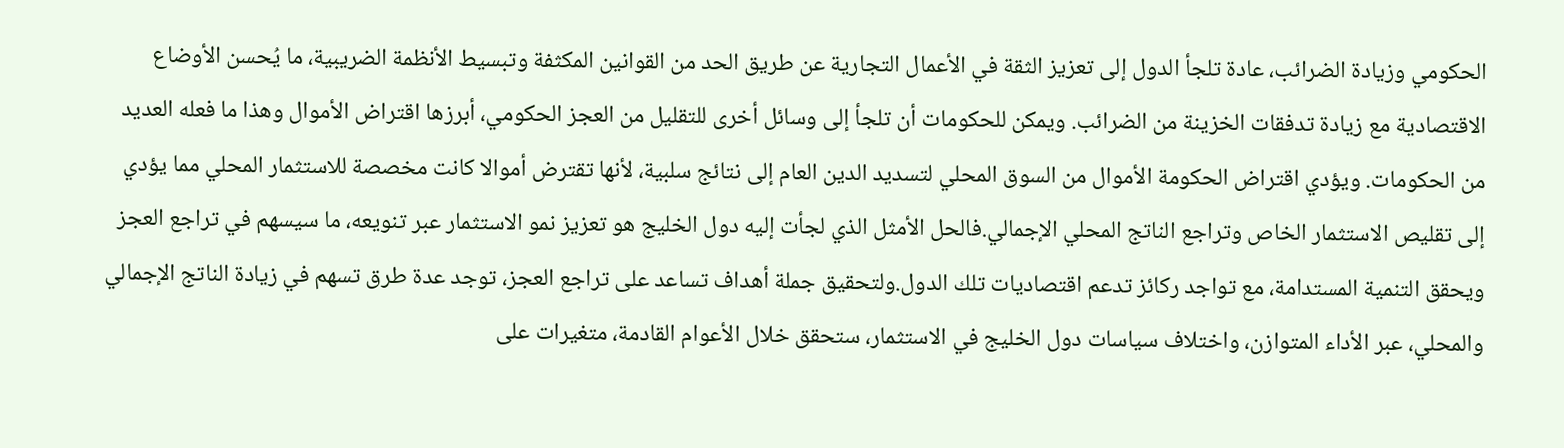الحكومي وزيادة الضرائب، عادة تلجأ الدول إلى تعزيز الثقة في الأعمال التجارية عن طريق الحد من القوانين المكثفة وتبسيط الأنظمة الضريبية، ما يُحسن الأوضاع الاقتصادية مع زيادة تدفقات الخزينة من الضرائب. ويمكن للحكومات أن تلجأ إلى وسائل أخرى للتقليل من العجز الحكومي، أبرزها اقتراض الأموال وهذا ما فعله العديد من الحكومات. ويؤدي اقتراض الحكومة الأموال من السوق المحلي لتسديد الدين العام إلى نتائج سلبية، لأنها تقترض أموالا كانت مخصصة للاستثمار المحلي مما يؤدي إلى تقليص الاستثمار الخاص وتراجع الناتج المحلي الإجمالي.فالحل الأمثل الذي لجأت إليه دول الخليج هو تعزيز نمو الاستثمار عبر تنويعه، ما سيسهم في تراجع العجز ويحقق التنمية المستدامة، مع تواجد ركائز تدعم اقتصاديات تلك الدول.ولتحقيق جملة أهداف تساعد على تراجع العجز، توجد عدة طرق تسهم في زيادة الناتج الإجمالي والمحلي، عبر الأداء المتوازن، واختلاف سياسات دول الخليج في الاستثمار، ستحقق خلال الأعوام القادمة، متغيرات على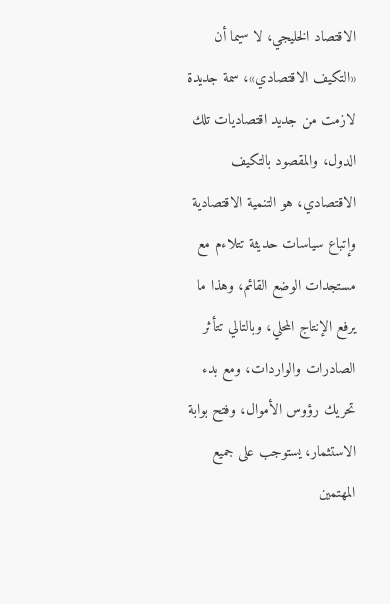الاقتصاد الخليجي، لا سيما أن «التكيف الاقتصادي»، سمة جديدة لازمت من جديد اقتصاديات تلك الدول، والمقصود بالتكيف الاقتصادي، هو التنمية الاقتصادية وإتباع سياسات حديثة تتلاءم مع مستجدات الوضع القائم، وهذا ما يرفع الإنتاج المحلي، وبالتالي تتأثر الصادرات والواردات، ومع بدء تحريك رؤوس الأموال، وفتح بوابة الاستثمار، يستوجب على جميع المهتمين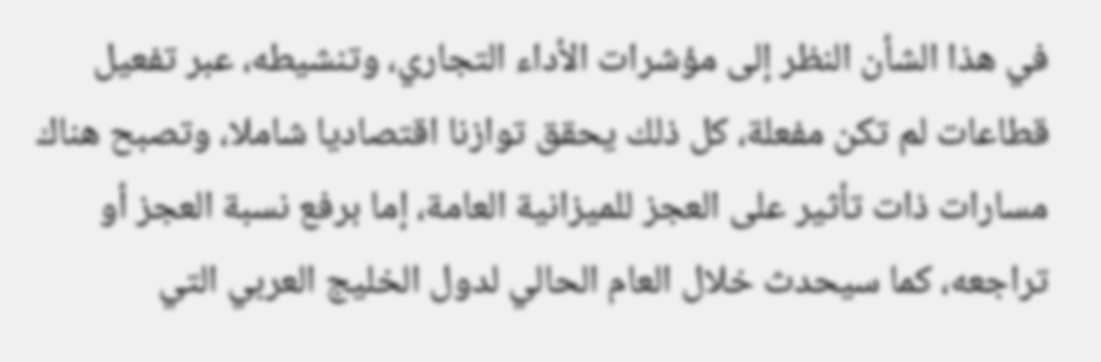في هذا الشأن النظر إلى مؤشرات الأداء التجاري، وتنشيطه، عبر تفعيل قطاعات لم تكن مفعلة، كل ذلك يحقق توازنا اقتصاديا شاملا، وتصبح هناك مسارات ذات تأثير على العجز للميزانية العامة، إما برفع نسبة العجز أو تراجعه، كما سيحدث خلال العام الحالي لدول الخليج العربي التي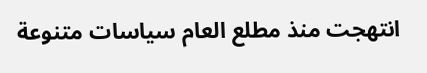انتهجت منذ مطلع العام سياسات متنوعة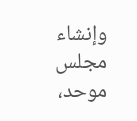وإنشاء مجلس موحد،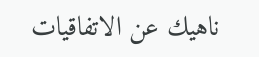ناهيك عن الاتفاقيات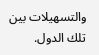والتسهيلات بين تلك الدول.